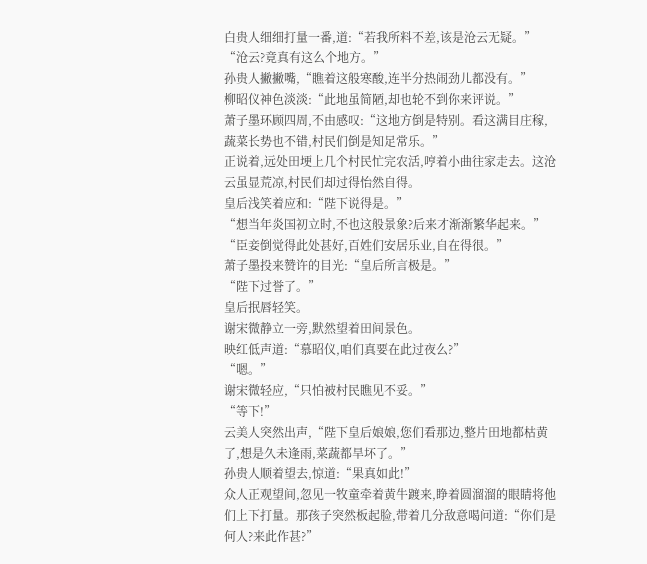白贵人细细打量一番,道:“若我所料不差,该是沧云无疑。”
“沧云?竟真有这么个地方。”
孙贵人撇撇嘴,“瞧着这般寒酸,连半分热闹劲儿都没有。”
柳昭仪神色淡淡:“此地虽简陋,却也轮不到你来评说。”
萧子墨环顾四周,不由感叹:“这地方倒是特别。看这满目庄稼,蔬菜长势也不错,村民们倒是知足常乐。”
正说着,远处田埂上几个村民忙完农活,哼着小曲往家走去。这沧云虽显荒凉,村民们却过得怡然自得。
皇后浅笑着应和:“陛下说得是。”
“想当年炎国初立时,不也这般景象?后来才渐渐繁华起来。”
“臣妾倒觉得此处甚好,百姓们安居乐业,自在得很。”
萧子墨投来赞许的目光:“皇后所言极是。”
“陛下过誉了。”
皇后抿唇轻笑。
谢宋微静立一旁,默然望着田间景色。
映红低声道:“慕昭仪,咱们真要在此过夜么?”
“嗯。”
谢宋微轻应,“只怕被村民瞧见不妥。”
“等下!”
云美人突然出声,“陛下皇后娘娘,您们看那边,整片田地都枯黄了,想是久未逢雨,菜蔬都旱坏了。”
孙贵人顺着望去,惊道:“果真如此!”
众人正观望间,忽见一牧童牵着黄牛踱来,睁着圆溜溜的眼睛将他们上下打量。那孩子突然板起脸,带着几分敌意喝问道:“你们是何人?来此作甚?”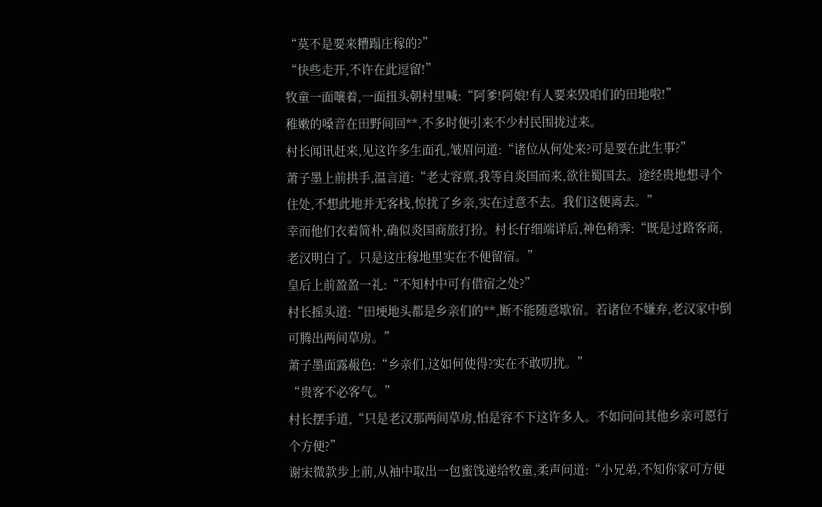“莫不是要来糟蹋庄稼的?”
“快些走开,不许在此逗留!”
牧童一面嚷着,一面扭头朝村里喊:“阿爹!阿娘!有人要来毁咱们的田地啦!”
稚嫩的嗓音在田野间回**,不多时便引来不少村民围拢过来。
村长闻讯赶来,见这许多生面孔,皱眉问道:“诸位从何处来?可是要在此生事?”
萧子墨上前拱手,温言道:“老丈容禀,我等自炎国而来,欲往蜀国去。途经贵地想寻个住处,不想此地并无客栈,惊扰了乡亲,实在过意不去。我们这便离去。”
幸而他们衣着简朴,确似炎国商旅打扮。村长仔细端详后,神色稍霁:“既是过路客商,老汉明白了。只是这庄稼地里实在不便留宿。”
皇后上前盈盈一礼:“不知村中可有借宿之处?”
村长摇头道:“田埂地头都是乡亲们的**,断不能随意歇宿。若诸位不嫌弃,老汉家中倒可腾出两间草房。”
萧子墨面露赧色:“乡亲们,这如何使得?实在不敢叨扰。”
“贵客不必客气。”
村长摆手道,“只是老汉那两间草房,怕是容不下这许多人。不如问问其他乡亲可愿行个方便?”
谢宋微款步上前,从袖中取出一包蜜饯递给牧童,柔声问道:“小兄弟,不知你家可方便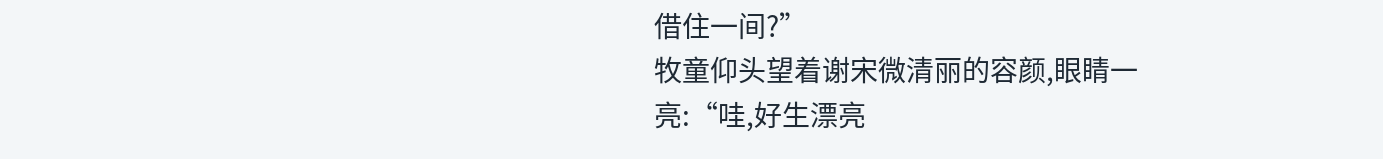借住一间?”
牧童仰头望着谢宋微清丽的容颜,眼睛一亮:“哇,好生漂亮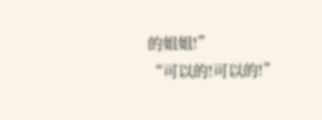的姐姐!”
“可以的!可以的!”